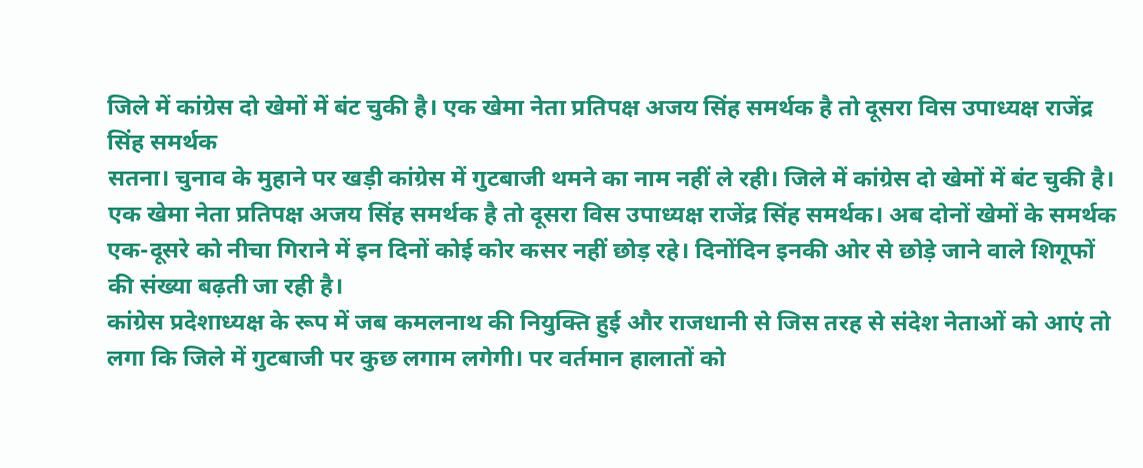जिले में कांग्रेस दो खेमों में बंट चुकी है। एक खेमा नेता प्रतिपक्ष अजय सिंह समर्थक है तो दूसरा विस उपाध्यक्ष राजेंद्र सिंह समर्थक
सतना। चुनाव के मुहाने पर खड़ी कांग्रेस में गुटबाजी थमने का नाम नहीं ले रही। जिले में कांग्रेस दो खेमों में बंट चुकी है। एक खेमा नेता प्रतिपक्ष अजय सिंह समर्थक है तो दूसरा विस उपाध्यक्ष राजेंद्र सिंह समर्थक। अब दोनों खेमों के समर्थक एक-दूसरे को नीचा गिराने में इन दिनों कोई कोर कसर नहीं छोड़ रहे। दिनोंदिन इनकी ओर से छोड़े जाने वाले शिगूफों की संख्या बढ़ती जा रही है।
कांग्रेस प्रदेशाध्यक्ष के रूप में जब कमलनाथ की नियुक्ति हुई और राजधानी से जिस तरह से संदेश नेताओं को आएं तो लगा कि जिले में गुटबाजी पर कुछ लगाम लगेगी। पर वर्तमान हालातों को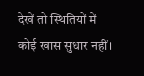देखें तो स्थितियों में कोई खास सुधार नहीं।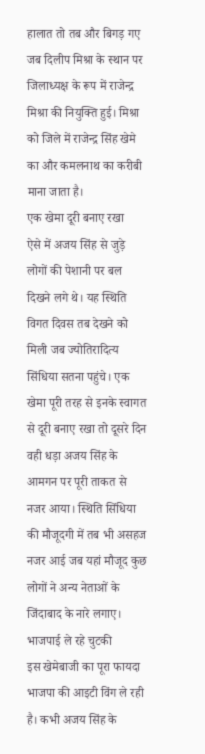हालात तो तब और बिगड़ गए जब दिलीप मिश्रा के स्थान पर जिलाध्यक्ष के रूप में राजेन्द्र मिश्रा की नियुक्ति हुई। मिश्रा को जिले में राजेन्द्र सिंह खेमे का और कमलनाथ का करीबी माना जाता है।
एक खेमा दूरी बनाए रखा
ऐसे में अजय सिंह से जुड़े लोगों की पेशानी पर बल दिखने लगे थे। यह स्थिति विगत दिवस तब देखने को मिली जब ज्योतिरादित्य सिंधिया सतना पहुंचे। एक खेमा पूरी तरह से इनके स्वागत से दूरी बनाए रखा तो दूसरे दिन वही धड़ा अजय सिंह के आमगन पर पूरी ताकत से नजर आया। स्थिति सिंधिया की मौजूदगी में तब भी असहज नजर आई जब यहां मौजूद कुछ लोगों ने अन्य नेताओं के जिंदाबाद के नारे लगाए।
भाजपाई ले रहे चुटकी
इस खेमेबाजी का पूरा फायदा भाजपा की आइटी विंग ले रही है। कभी अजय सिंह के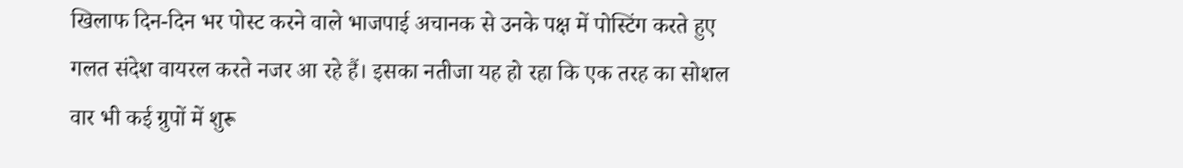खिलाफ दिन-दिन भर पोस्ट करने वाले भाजपाई अचानक से उनके पक्ष में पोस्टिंग करते हुए गलत संदेश वायरल करते नजर आ रहे हैं। इसका नतीजा यह हो रहा कि एक तरह का सोशल वार भी कई ग्रुपों में शुरू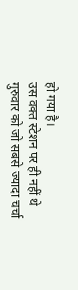हो गया है।
उस वक्त स्टेशन पर ही नहीं थे
गुरुवार को जो सबसे ज्यादा चर्चा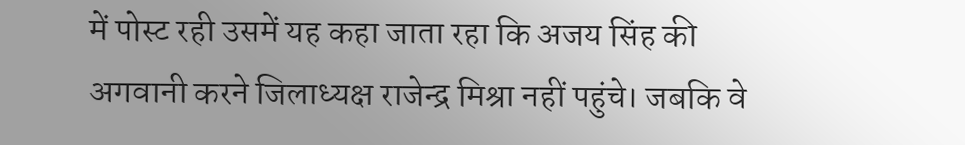में पोस्ट रही उसमें यह कहा जाता रहा कि अजय सिंह की अगवानी करने जिलाध्यक्ष राजेन्द्र मिश्रा नहीं पहुंचे। जबकि वे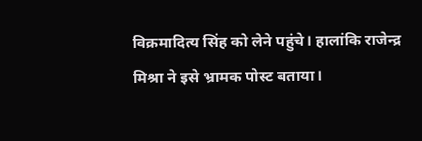विक्रमादित्य सिंह को लेने पहुंचे। हालांकि राजेन्द्र मिश्रा ने इसे भ्रामक पोस्ट बताया।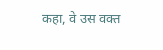कहा, वे उस वक्त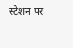स्टेशन पर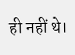ही नहीं थे।